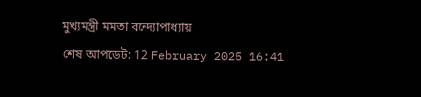মুখ্যমন্ত্রী মমতা বন্দ্যোপাধ্যায়
শেষ আপডেট: 12 February 2025 16:41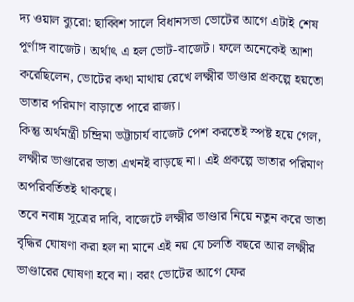দ্য ওয়াল ব্যুরো: ছাব্বিশ সালে বিধানসভা ভোটের আগে এটাই শেষ পূর্ণাঙ্গ বাজেট। অর্থাৎ এ হল ভোট-বাজেট। ফলে অনেকেই আশা করেছিলেন, ভোটের কথা মাথায় রেখে লক্ষ্মীর ভাণ্ডার প্রকল্পে হয়তো ভাতার পরিমাণ বাড়াতে পারে রাজ্য।
কিন্তু অর্থমন্ত্রী চন্দ্রিমা ভট্টাচার্য বাজেট পেশ করতেই স্পষ্ট হয়ে গেল, লক্ষ্মীর ভাণ্ডারের ভাতা এখনই বাড়ছে না। এই প্রকল্পে ভাতার পরিমাণ অপরিবর্তিতই থাকছে।
তবে নবান্ন সূত্রের দাবি, বাজেটে লক্ষ্মীর ভাণ্ডার নিয়ে নতুন করে ভাতা বৃদ্ধির ঘোষণা করা হল না মানে এই নয় যে চলতি বছরে আর লক্ষ্মীর ভাণ্ডারের ঘোষণা হবে না। বরং ভোটের আগে ফের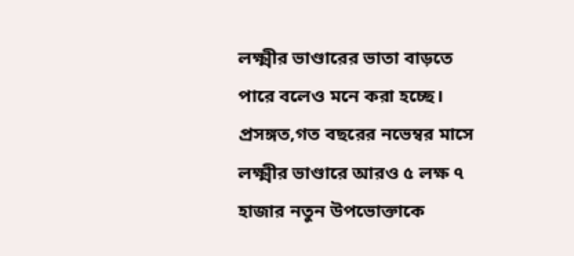লক্ষ্মীর ভাণ্ডারের ভাতা বাড়তে পারে বলেও মনে করা হচ্ছে। প্রসঙ্গত,গত বছরের নভেম্বর মাসে লক্ষ্মীর ভাণ্ডারে আরও ৫ লক্ষ ৭ হাজার নতুন উপভোক্তাকে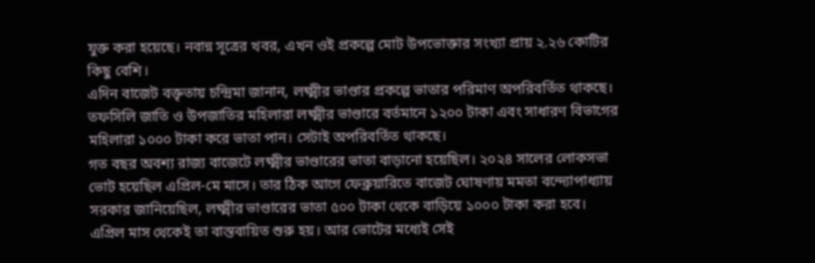যুক্ত করা হয়েছে। নবান্ন সূত্রের খবর, এখন ওই প্রকল্পে মোট উপভোক্তার সংখ্যা প্রায় ২.২৬ কোটির কিছু বেশি।
এদিন বাজেট বক্তৃতায় চন্দ্রিমা জানান, লক্ষ্মীর ভাণ্ডার প্রকল্পে ভাতার পরিমাণ অপরিবর্তিত থাকছে। তফসিলি জাতি ও উপজাতির মহিলারা লক্ষ্মীর ভাণ্ডারে বর্তমানে ১২০০ টাকা এবং সাধারণ বিভাগের মহিলারা ১০০০ টাকা করে ভাতা পান। সেটাই অপরিবর্তিত থাকছে।
গত বছর অবশ্য রাজ্য বাজেটে লক্ষ্মীর ভাণ্ডারের ভাতা বাড়ানো হয়েছিল। ২০২৪ সালের লোকসভা ভোট হয়েছিল এপ্রিল-মে মাসে। তার ঠিক আগে ফেব্রুয়ারিতে বাজেট ঘোষণায় মমতা বন্দ্যোপাধ্যায় সরকার জানিয়েছিল, লক্ষ্মীর ভাণ্ডারের ভাতা ৫০০ টাকা থেকে বাড়িয়ে ১০০০ টাকা করা হবে। এপ্রিল মাস থেকেই তা বাস্তবায়িত শুরু হয়। আর ভোটের মধ্যেই সেই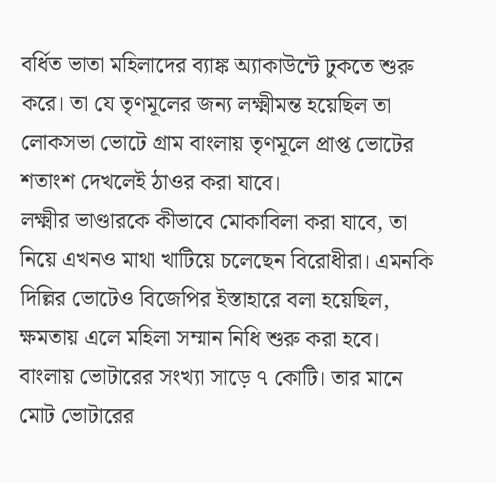বর্ধিত ভাতা মহিলাদের ব্যাঙ্ক অ্যাকাউন্টে ঢুকতে শুরু করে। তা যে তৃণমূলের জন্য লক্ষ্মীমন্ত হয়েছিল তা লোকসভা ভোটে গ্রাম বাংলায় তৃণমূলে প্রাপ্ত ভোটের শতাংশ দেখলেই ঠাওর করা যাবে।
লক্ষ্মীর ভাণ্ডারকে কীভাবে মোকাবিলা করা যাবে, তা নিয়ে এখনও মাথা খাটিয়ে চলেছেন বিরোধীরা। এমনকি দিল্লির ভোটেও বিজেপির ইস্তাহারে বলা হয়েছিল, ক্ষমতায় এলে মহিলা সম্মান নিধি শুরু করা হবে।
বাংলায় ভোটারের সংখ্যা সাড়ে ৭ কোটি। তার মানে মোট ভোটারের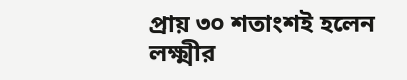প্রায় ৩০ শতাংশই হলেন লক্ষ্মীর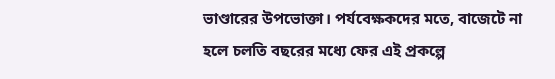ভাণ্ডারের উপভোক্তা। পর্যবেক্ষকদের মতে, বাজেটে না হলে চলতি বছরের মধ্যে ফের এই প্রকল্পে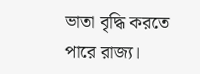ভাতা বৃদ্ধি করতে পারে রাজ্য।